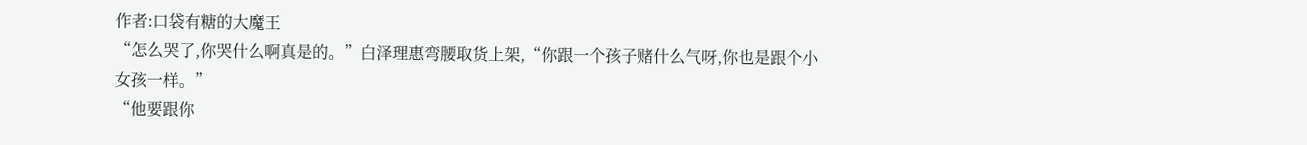作者:口袋有糖的大魔王
“怎么哭了,你哭什么啊真是的。”白泽理惠弯腰取货上架,“你跟一个孩子赌什么气呀,你也是跟个小女孩一样。”
“他要跟你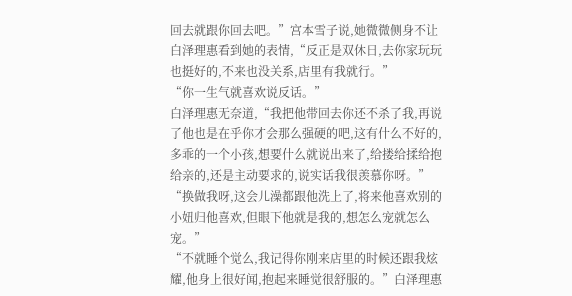回去就跟你回去吧。”宫本雪子说,她微微侧身不让白泽理惠看到她的表情,“反正是双休日,去你家玩玩也挺好的,不来也没关系,店里有我就行。”
“你一生气就喜欢说反话。”
白泽理惠无奈道,“我把他带回去你还不杀了我,再说了他也是在乎你才会那么强硬的吧,这有什么不好的,多乖的一个小孩,想要什么就说出来了,给搂给揉给抱给亲的,还是主动要求的,说实话我很羡慕你呀。”
“换做我呀,这会儿澡都跟他洗上了,将来他喜欢别的小妞归他喜欢,但眼下他就是我的,想怎么宠就怎么宠。”
“不就睡个觉么,我记得你刚来店里的时候还跟我炫耀,他身上很好闻,抱起来睡觉很舒服的。”白泽理惠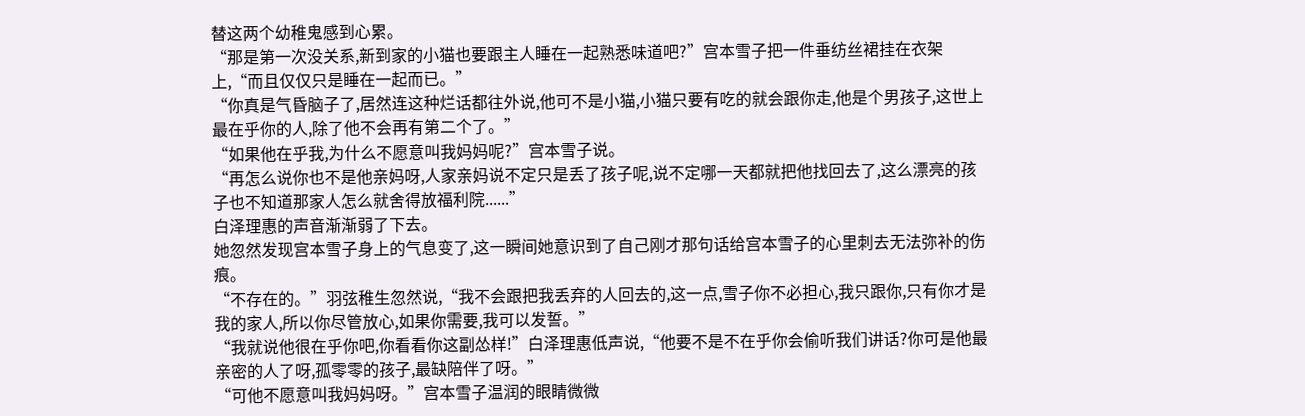替这两个幼稚鬼感到心累。
“那是第一次没关系,新到家的小猫也要跟主人睡在一起熟悉味道吧?”宫本雪子把一件垂纺丝裙挂在衣架上,“而且仅仅只是睡在一起而已。”
“你真是气昏脑子了,居然连这种烂话都往外说,他可不是小猫,小猫只要有吃的就会跟你走,他是个男孩子,这世上最在乎你的人,除了他不会再有第二个了。”
“如果他在乎我,为什么不愿意叫我妈妈呢?”宫本雪子说。
“再怎么说你也不是他亲妈呀,人家亲妈说不定只是丢了孩子呢,说不定哪一天都就把他找回去了,这么漂亮的孩子也不知道那家人怎么就舍得放福利院......”
白泽理惠的声音渐渐弱了下去。
她忽然发现宫本雪子身上的气息变了,这一瞬间她意识到了自己刚才那句话给宫本雪子的心里刺去无法弥补的伤痕。
“不存在的。”羽弦稚生忽然说,“我不会跟把我丢弃的人回去的,这一点,雪子你不必担心,我只跟你,只有你才是我的家人,所以你尽管放心,如果你需要,我可以发誓。”
“我就说他很在乎你吧,你看看你这副怂样!”白泽理惠低声说,“他要不是不在乎你会偷听我们讲话?你可是他最亲密的人了呀,孤零零的孩子,最缺陪伴了呀。”
“可他不愿意叫我妈妈呀。”宫本雪子温润的眼睛微微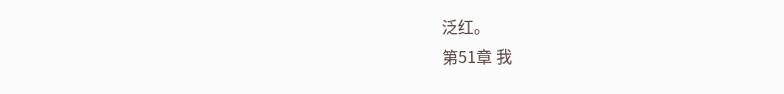泛红。
第51章 我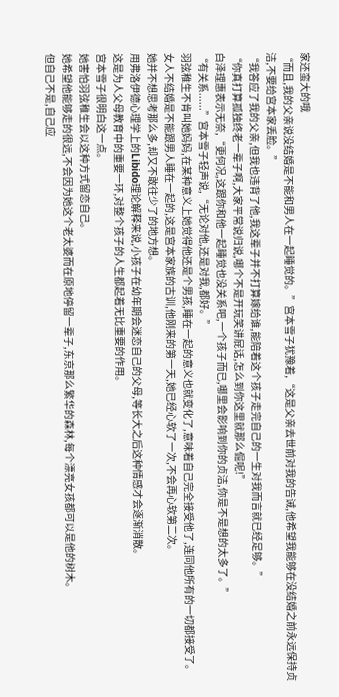家还蛮大的哦
“而且,我的父亲说没结婚是不能和男人在一起睡觉的。”宫本雪子犹豫着,“这是父亲去世前对我的告诫,他希望我能够在没结婚之前永远保持贞洁,不要给宫本家丢脸。”
“我答应了我的父亲,但我也违背了他,我这辈子并不打算嫁给谁,能陪着这个孩子走完自己的一生对我而言就已经足够。”
“你真打算孤独终老一辈子啊,大家平常说归说,哪个不是开玩笑讲屁话,怎么到你这里就那么倔呢!”
白泽理惠表示无奈,“更何况,这跟你和他一起睡觉也没关系吧,一个孩子而已,哪里会影响到你的贞洁,你是不是想的太多了。”
“有关系......”宫本雪子轻声说,“无论对他,还是对我,都好。”
羽弦稚生不肯叫她妈妈,在某种意义上她觉得他还是个男孩,睡在一起的意义也就变化了,意味着自己完全接受他了,连同他所有的一切都接受了。
女人不结婚是不能跟男人睡在一起的,这是宫本家族的古训,他刚来的第一天,她已经心软了一次,不会再心软第二次。
她并不想思考那么多,却又不敢往少了的地方想。
用弗洛伊德心理学上的Libido理论解释来说,小孩子在幼年期会迷恋自己的父母,等长大之后这种情感才会逐渐消散。
这是为人父母教育中的重要一环,对整个孩子的人生都起着无比重要的作用。
宫本雪子很明白这一点。
她害怕羽弦稚生会以这种方式留恋自己。
她希望他能够走的很远,不会因为她这个老太婆而在原地停留一辈子,东京那么繁华的森林,每个漂亮女孩都可以是他的树木。
但自己不是,自己应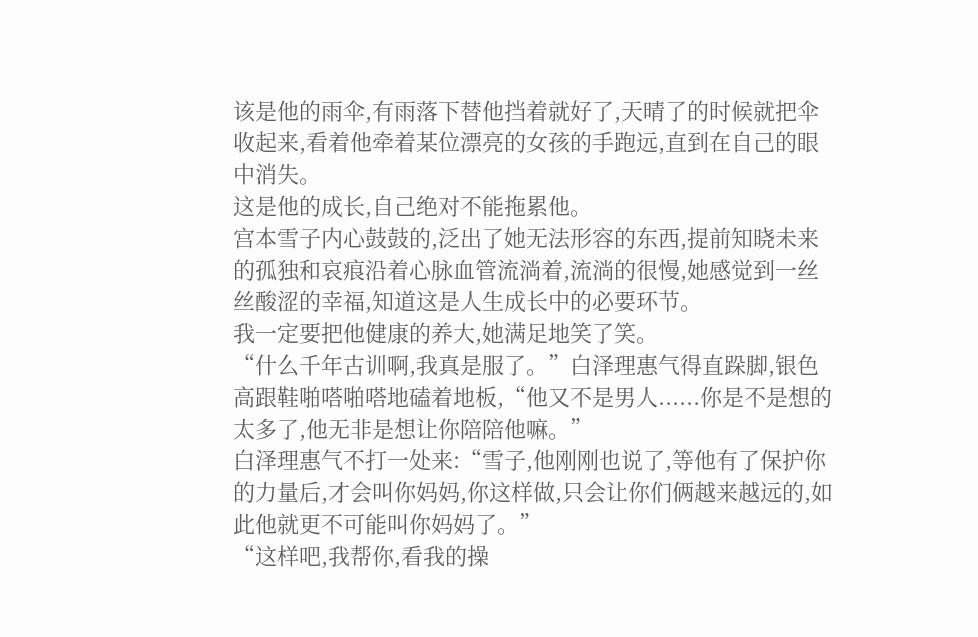该是他的雨伞,有雨落下替他挡着就好了,天晴了的时候就把伞收起来,看着他牵着某位漂亮的女孩的手跑远,直到在自己的眼中消失。
这是他的成长,自己绝对不能拖累他。
宫本雪子内心鼓鼓的,泛出了她无法形容的东西,提前知晓未来的孤独和哀痕沿着心脉血管流淌着,流淌的很慢,她感觉到一丝丝酸涩的幸福,知道这是人生成长中的必要环节。
我一定要把他健康的养大,她满足地笑了笑。
“什么千年古训啊,我真是服了。”白泽理惠气得直跺脚,银色高跟鞋啪嗒啪嗒地磕着地板,“他又不是男人......你是不是想的太多了,他无非是想让你陪陪他嘛。”
白泽理惠气不打一处来:“雪子,他刚刚也说了,等他有了保护你的力量后,才会叫你妈妈,你这样做,只会让你们俩越来越远的,如此他就更不可能叫你妈妈了。”
“这样吧,我帮你,看我的操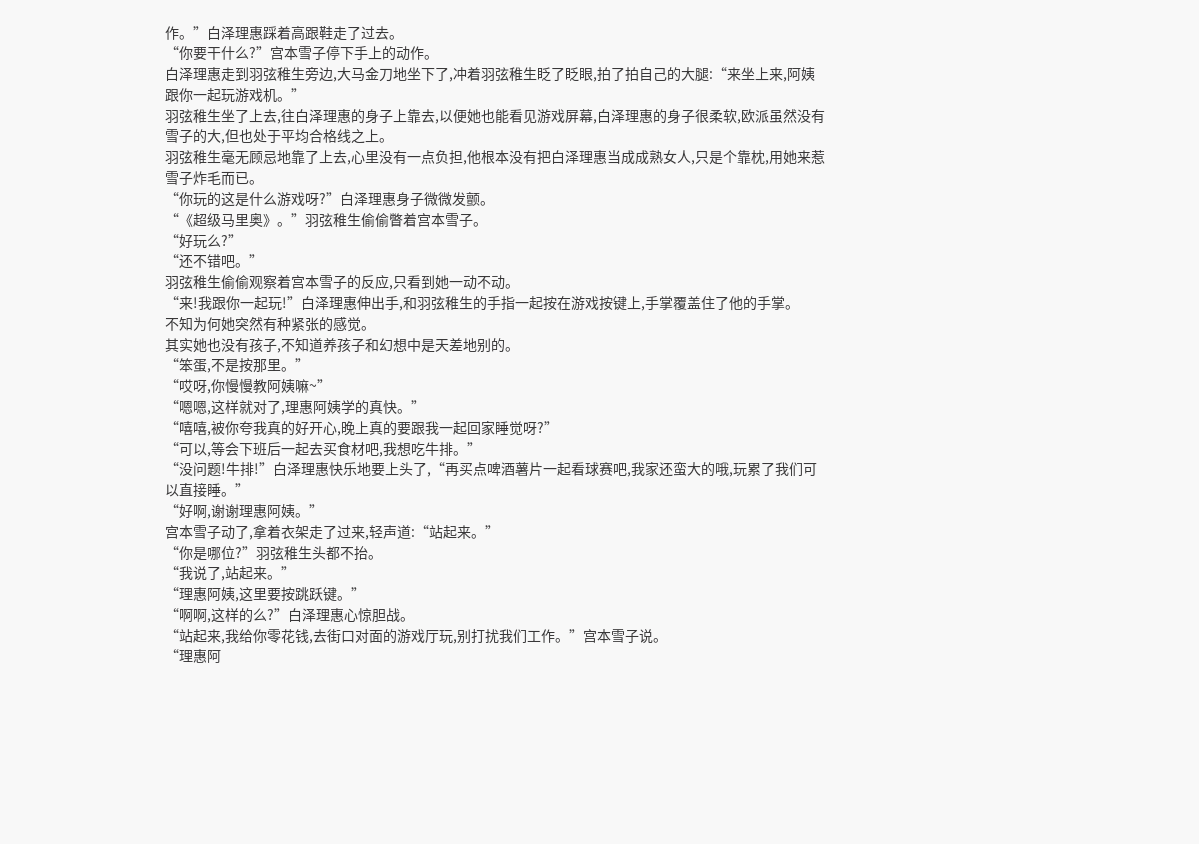作。”白泽理惠踩着高跟鞋走了过去。
“你要干什么?”宫本雪子停下手上的动作。
白泽理惠走到羽弦稚生旁边,大马金刀地坐下了,冲着羽弦稚生眨了眨眼,拍了拍自己的大腿:“来坐上来,阿姨跟你一起玩游戏机。”
羽弦稚生坐了上去,往白泽理惠的身子上靠去,以便她也能看见游戏屏幕,白泽理惠的身子很柔软,欧派虽然没有雪子的大,但也处于平均合格线之上。
羽弦稚生毫无顾忌地靠了上去,心里没有一点负担,他根本没有把白泽理惠当成成熟女人,只是个靠枕,用她来惹雪子炸毛而已。
“你玩的这是什么游戏呀?”白泽理惠身子微微发颤。
“《超级马里奥》。”羽弦稚生偷偷瞥着宫本雪子。
“好玩么?”
“还不错吧。”
羽弦稚生偷偷观察着宫本雪子的反应,只看到她一动不动。
“来!我跟你一起玩!”白泽理惠伸出手,和羽弦稚生的手指一起按在游戏按键上,手掌覆盖住了他的手掌。
不知为何她突然有种紧张的感觉。
其实她也没有孩子,不知道养孩子和幻想中是天差地别的。
“笨蛋,不是按那里。”
“哎呀,你慢慢教阿姨嘛~”
“嗯嗯,这样就对了,理惠阿姨学的真快。”
“嘻嘻,被你夸我真的好开心,晚上真的要跟我一起回家睡觉呀?”
“可以,等会下班后一起去买食材吧,我想吃牛排。”
“没问题!牛排!”白泽理惠快乐地要上头了,“再买点啤酒薯片一起看球赛吧,我家还蛮大的哦,玩累了我们可以直接睡。”
“好啊,谢谢理惠阿姨。”
宫本雪子动了,拿着衣架走了过来,轻声道:“站起来。”
“你是哪位?”羽弦稚生头都不抬。
“我说了,站起来。”
“理惠阿姨,这里要按跳跃键。”
“啊啊,这样的么?”白泽理惠心惊胆战。
“站起来,我给你零花钱,去街口对面的游戏厅玩,别打扰我们工作。”宫本雪子说。
“理惠阿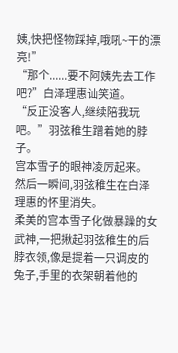姨,快把怪物踩掉,哦吼~干的漂亮!”
“那个......要不阿姨先去工作吧?”白泽理惠讪笑道。
“反正没客人,继续陪我玩吧。”羽弦稚生蹭着她的脖子。
宫本雪子的眼神凌厉起来。
然后一瞬间,羽弦稚生在白泽理惠的怀里消失。
柔美的宫本雪子化做暴躁的女武神,一把揪起羽弦稚生的后脖衣领,像是提着一只调皮的兔子,手里的衣架朝着他的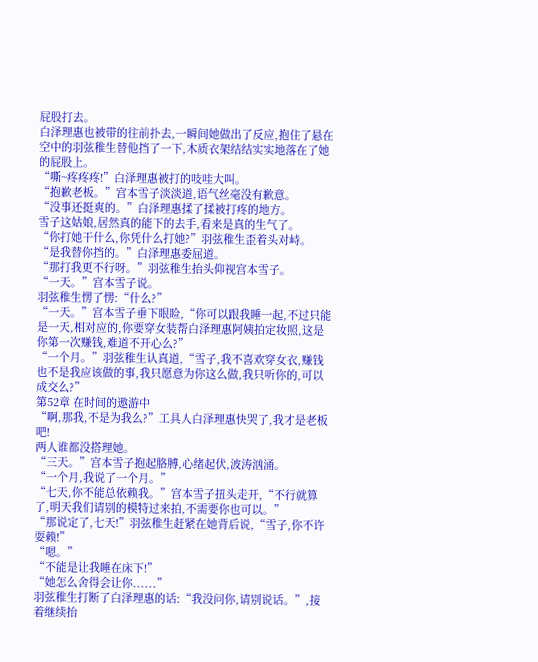屁股打去。
白泽理惠也被带的往前扑去,一瞬间她做出了反应,抱住了悬在空中的羽弦稚生替他挡了一下,木质衣架结结实实地落在了她的屁股上。
“嘶~疼疼疼!”白泽理惠被打的吱哇大叫。
“抱歉老板。”宫本雪子淡淡道,语气丝毫没有歉意。
“没事还挺爽的。”白泽理惠揉了揉被打疼的地方。
雪子这姑娘,居然真的能下的去手,看来是真的生气了。
“你打她干什么,你凭什么打她?”羽弦稚生歪着头对峙。
“是我替你挡的。”白泽理惠委屈道。
“那打我更不行呀。”羽弦稚生抬头仰视宫本雪子。
“一天。”宫本雪子说。
羽弦稚生愣了愣:“什么?”
“一天。”宫本雪子垂下眼睑,“你可以跟我睡一起,不过只能是一天,相对应的,你要穿女装帮白泽理惠阿姨拍定妆照,这是你第一次赚钱,难道不开心么?”
“一个月。”羽弦稚生认真道,“雪子,我不喜欢穿女衣,赚钱也不是我应该做的事,我只愿意为你这么做,我只听你的,可以成交么?”
第52章 在时间的遨游中
“啊,那我,不是为我么?”工具人白泽理惠快哭了,我才是老板吧!
两人谁都没搭理她。
“三天。”宫本雪子抱起胳膊,心绪起伏,波涛汹涌。
“一个月,我说了一个月。”
“七天,你不能总依赖我。”宫本雪子扭头走开,“不行就算了,明天我们请别的模特过来拍,不需要你也可以。”
“那说定了,七天!”羽弦稚生赶紧在她背后说,“雪子,你不许耍赖!”
“嗯。”
“不能是让我睡在床下!”
“她怎么舍得会让你......”
羽弦稚生打断了白泽理惠的话:“我没问你,请别说话。”,接着继续抬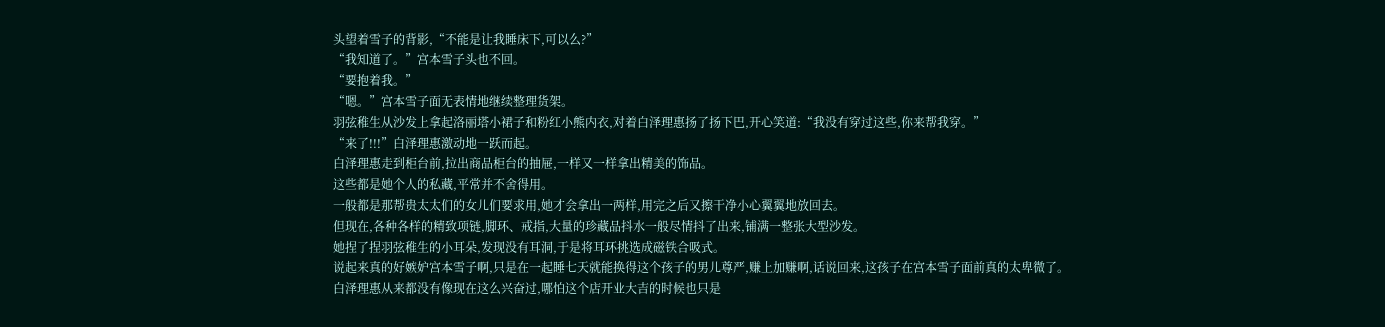头望着雪子的背影,“不能是让我睡床下,可以么?”
“我知道了。”宫本雪子头也不回。
“要抱着我。”
“嗯。”宫本雪子面无表情地继续整理货架。
羽弦稚生从沙发上拿起洛丽塔小裙子和粉红小熊内衣,对着白泽理惠扬了扬下巴,开心笑道:“我没有穿过这些,你来帮我穿。”
“来了!!!”白泽理惠激动地一跃而起。
白泽理惠走到柜台前,拉出商品柜台的抽屉,一样又一样拿出精美的饰品。
这些都是她个人的私藏,平常并不舍得用。
一般都是那帮贵太太们的女儿们要求用,她才会拿出一两样,用完之后又擦干净小心翼翼地放回去。
但现在,各种各样的精致项链,脚环、戒指,大量的珍藏品抖水一般尽情抖了出来,铺满一整张大型沙发。
她捏了捏羽弦稚生的小耳朵,发现没有耳洞,于是将耳环挑选成磁铁合吸式。
说起来真的好嫉妒宫本雪子啊,只是在一起睡七天就能换得这个孩子的男儿尊严,赚上加赚啊,话说回来,这孩子在宫本雪子面前真的太卑微了。
白泽理惠从来都没有像现在这么兴奋过,哪怕这个店开业大吉的时候也只是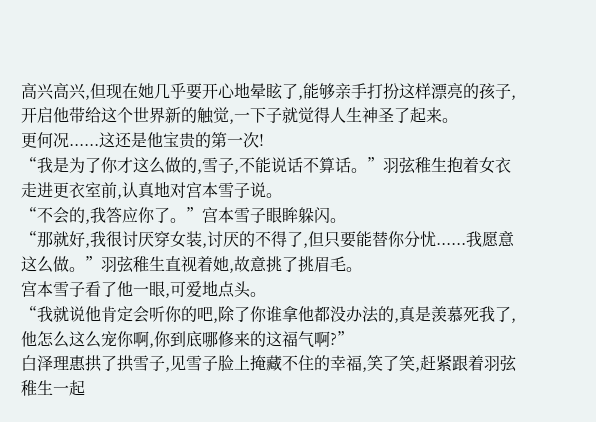高兴高兴,但现在她几乎要开心地晕眩了,能够亲手打扮这样漂亮的孩子,开启他带给这个世界新的触觉,一下子就觉得人生神圣了起来。
更何况......这还是他宝贵的第一次!
“我是为了你才这么做的,雪子,不能说话不算话。”羽弦稚生抱着女衣走进更衣室前,认真地对宫本雪子说。
“不会的,我答应你了。”宫本雪子眼眸躲闪。
“那就好,我很讨厌穿女装,讨厌的不得了,但只要能替你分忧......我愿意这么做。”羽弦稚生直视着她,故意挑了挑眉毛。
宫本雪子看了他一眼,可爱地点头。
“我就说他肯定会听你的吧,除了你谁拿他都没办法的,真是羡慕死我了,他怎么这么宠你啊,你到底哪修来的这福气啊?”
白泽理惠拱了拱雪子,见雪子脸上掩藏不住的幸福,笑了笑,赶紧跟着羽弦稚生一起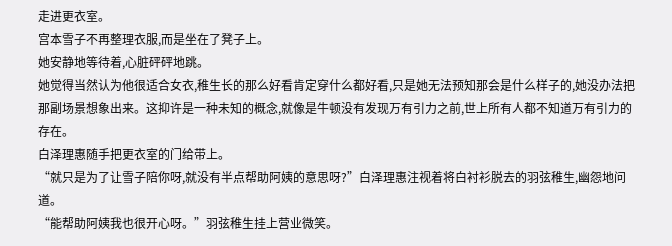走进更衣室。
宫本雪子不再整理衣服,而是坐在了凳子上。
她安静地等待着,心脏砰砰地跳。
她觉得当然认为他很适合女衣,稚生长的那么好看肯定穿什么都好看,只是她无法预知那会是什么样子的,她没办法把那副场景想象出来。这抑许是一种未知的概念,就像是牛顿没有发现万有引力之前,世上所有人都不知道万有引力的存在。
白泽理惠随手把更衣室的门给带上。
“就只是为了让雪子陪你呀,就没有半点帮助阿姨的意思呀?”白泽理惠注视着将白衬衫脱去的羽弦稚生,幽怨地问道。
“能帮助阿姨我也很开心呀。”羽弦稚生挂上营业微笑。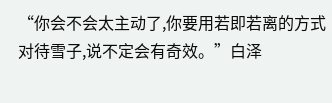“你会不会太主动了,你要用若即若离的方式对待雪子,说不定会有奇效。”白泽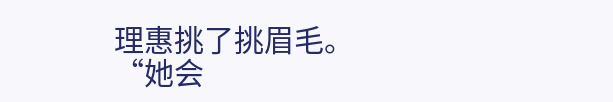理惠挑了挑眉毛。
“她会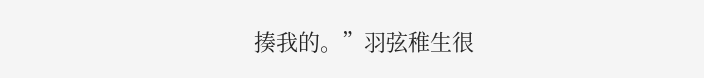揍我的。”羽弦稚生很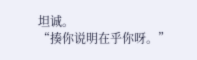坦诚。
“揍你说明在乎你呀。”